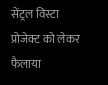सेंट्रल विस्टा प्रोजेक्ट को लेकर फैलाया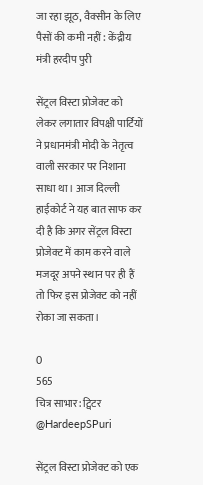जा रहा झूठ, वैक्सीन के लिए पैसों की कमी नहीं : केंद्रीय मंत्री हरदीप पुरी

सेंट्रल विस्टा प्रोजेक्ट को लेकर लगातार विपक्षी पार्टियों ने प्रधानमंत्री मोदी के नेतृत्व वाली सरकार पर निशाना साधा था। आज दिल्ली हाईकोर्ट ने यह बात साफ कर दी है कि अगर सेंट्रल विस्टा प्रोजेक्ट में काम करने वाले मजदूर अपने स्थान पर ही हैं तो फिर इस प्रोजेक्ट को नहीं रोका जा सकता।

0
565
चित्र साभार: ट्विटर @HardeepSPuri

सेंट्रल विस्टा प्रोजेक्ट को एक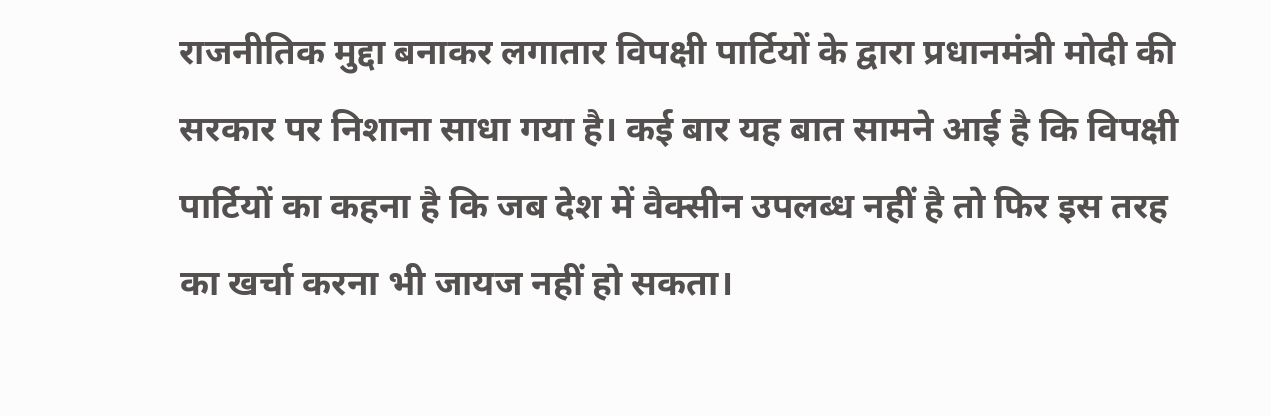राजनीतिक मुद्दा बनाकर लगातार विपक्षी पार्टियों के द्वारा प्रधानमंत्री मोदी की सरकार पर निशाना साधा गया है। कई बार यह बात सामने आई है कि विपक्षी पार्टियों का कहना है कि जब देश में वैक्सीन उपलब्ध नहीं है तो फिर इस तरह का खर्चा करना भी जायज नहीं हो सकता।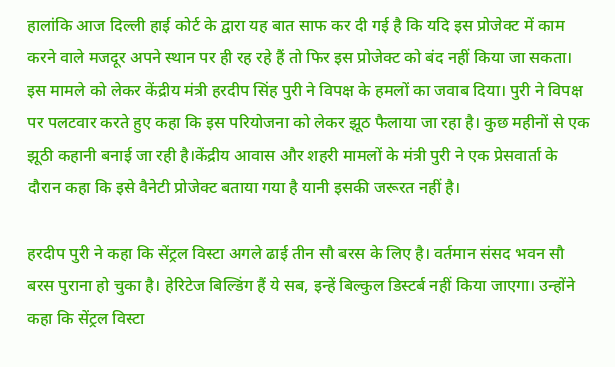हालांकि आज दिल्ली हाई कोर्ट के द्वारा यह बात साफ कर दी गई है कि यदि इस प्रोजेक्ट में काम करने वाले मजदूर अपने स्थान पर ही रह रहे हैं तो फिर इस प्रोजेक्ट को बंद नहीं किया जा सकता। इस मामले को लेकर केंद्रीय मंत्री हरदीप सिंह पुरी ने विपक्ष के हमलों का जवाब दिया। पुरी ने विपक्ष पर पलटवार करते हुए कहा कि इस परियोजना को लेकर झूठ फैलाया जा रहा है। कुछ महीनों से एक झूठी कहानी बनाई जा रही है।केंद्रीय आवास और शहरी मामलों के मंत्री पुरी ने एक प्रेसवार्ता के दौरान कहा कि इसे वैनेटी प्रोजेक्ट बताया गया है यानी इसकी जरूरत नहीं है।

हरदीप पुरी ने कहा कि सेंट्रल विस्टा अगले ढाई तीन सौ बरस के लिए है। वर्तमान संसद भवन सौ बरस पुराना हो चुका है। हेरिटेज बिल्डिंग हैं ये सब, इन्हें बिल्कुल डिस्टर्ब नहीं किया जाएगा। उन्होंने कहा कि सेंट्रल विस्टा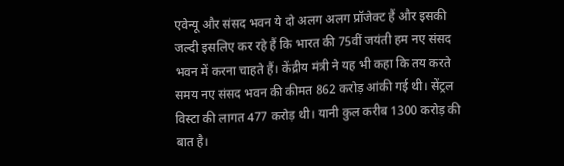एवेन्यू और संसद भवन ये दो अलग अलग प्रॉजेक्ट हैं और इसकी जल्दी इसलिए कर रहे हैं कि भारत की 75वीं जयंती हम नए संसद भवन में करना चाहते हैं। केंद्रीय मंत्री ने यह भी कहा कि तय करते समय नए संसद भवन की कीमत 862 करोड़ आंकी गई थी। सेंट्रल विस्टा की लागत 477 करोड़ थी। यानी कुल करीब 1300 करोड़ की बात है।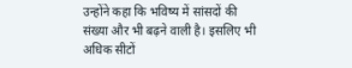उन्होंने कहा कि भविष्य में सांसदों की संख्या और भी बढ़ने वाली है। इसलिए भी अधिक सीटों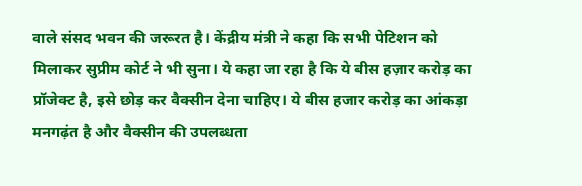वाले संसद भवन की जरूरत है। केंद्रीय मंत्री ने कहा कि सभी पेटिशन को मिलाकर सुप्रीम कोर्ट ने भी सुना। ये कहा जा रहा है कि ये बीस हज़ार करोड़ का प्रॉजेक्ट है, इसे छोड़ कर वैक्सीन देना चाहिए। ये बीस हजार करोड़ का आंकड़ा मनगढ़ंत है और वैक्सीन की उपलब्धता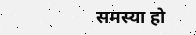समस्या हो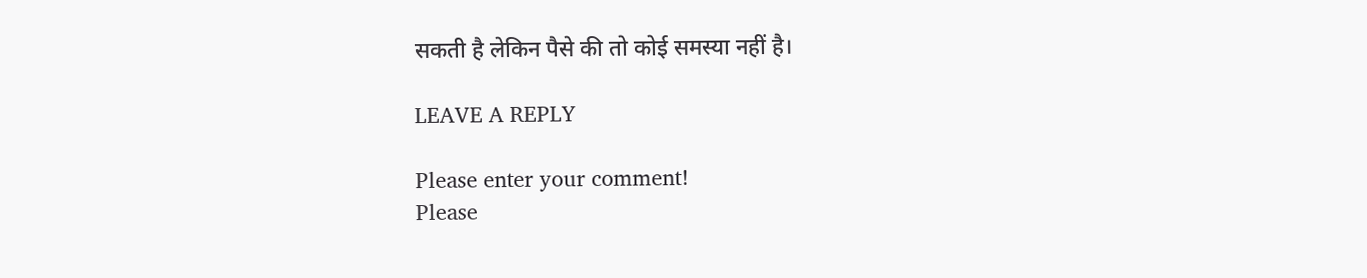सकती है लेकिन पैसे की तो कोई समस्या नहीं है।

LEAVE A REPLY

Please enter your comment!
Please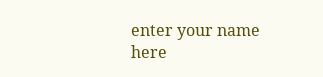enter your name here